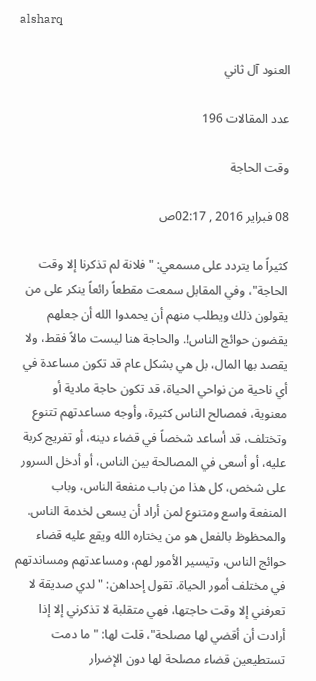alsharq

العنود آل ثاني

عدد المقالات 196

وقت الحاجة

08 فبراير 2016 , 02:17ص

كثيراً ما يتردد على مسمعي: "فلانة لم تذكرنا إلا وقت الحاجة"، وفي المقابل سمعت مقطعاً رائعاً ينكر على من يقولون ذلك ويطلب منهم أن يحمدوا الله أن جعلهم يقضون حوائج الناس!. والحاجة هنا ليست مالاً فقط، ولا يقصد بها المال، بل هي بشكل عام قد تكون مساعدة في أي ناحية من نواحي الحياة، قد تكون حاجة مادية أو معنوية، فمصالح الناس كثيرة، وأوجه مساعدتهم تتنوع وتختلف، قد أساعد شخصاً في قضاء دينه، أو تفريج كربة عليه، أو أسعى في المصالحة بين الناس، أو أدخل السرور على شخص، كل هذا من باب منفعة الناس، وباب المنفعة واسع ومتنوع لمن أراد أن يسعى لخدمة الناس. والمحظوظ بالفعل هو من يختاره الله ويقع عليه قضاء حوائج الناس، وتيسير الأمور لهم، ومساعدتهم ومساندتهم في مختلف أمور الحياة. تقول إحداهن: "لدي صديقة لا تعرفني إلا وقت حاجتها، فهي متقلبة لا تذكرني إلا إذا أرادت أن أقضي لها مصلحة"، قلت لها: "ما دمت تستطيعين قضاء مصلحة لها دون الإضرار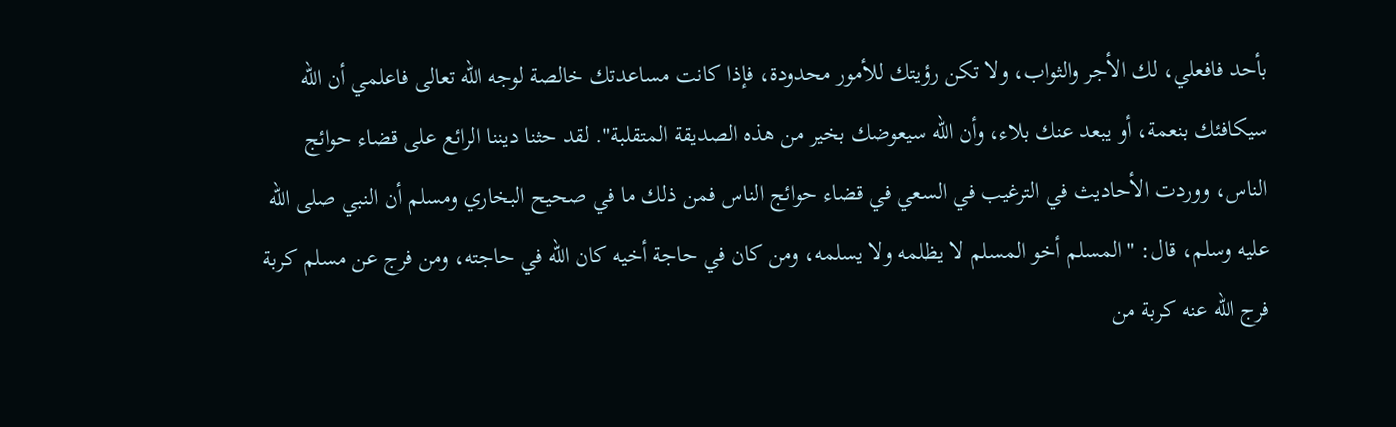بأحد فافعلي، لك الأجر والثواب، ولا تكن رؤيتك للأمور محدودة، فإذا كانت مساعدتك خالصة لوجه الله تعالى فاعلمي أن الله سيكافئك بنعمة، أو يبعد عنك بلاء، وأن الله سيعوضك بخير من هذه الصديقة المتقلبة". لقد حثنا ديننا الرائع على قضاء حوائج الناس، ووردت الأحاديث في الترغيب في السعي في قضاء حوائج الناس فمن ذلك ما في صحيح البخاري ومسلم أن النبي صلى الله عليه وسلم، قال: "المسلم أخو المسلم لا يظلمه ولا يسلمه، ومن كان في حاجة أخيه كان الله في حاجته، ومن فرج عن مسلم كربة فرج الله عنه كربة من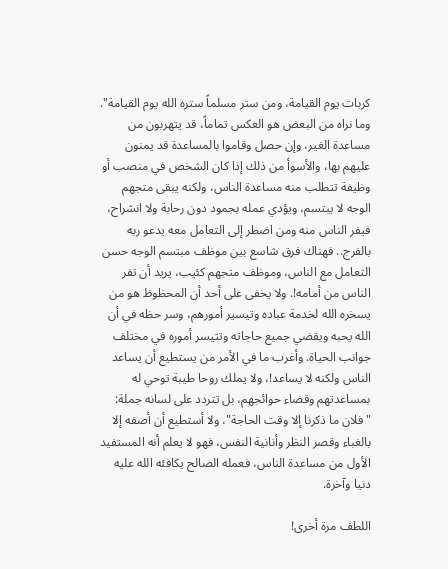كربات يوم القيامة، ومن ستر مسلماً ستره الله يوم القيامة". وما نراه من البعض هو العكس تماماً، قد يتهربون من مساعدة الغير، وإن حصل وقاموا بالمساعدة قد يمنون عليهم بها، والأسوأ من ذلك إذا كان الشخص في منصب أو وظيفة تتطلب منه مساعدة الناس، ولكنه يبقى متجهم الوجه لا يبتسم، ويؤدي عمله بجمود دون رحابة ولا انشراح، فيفر الناس منه ومن اضطر إلى التعامل معه يدعو ربه بالفرج.. فهناك فرق شاسع بين موظف مبتسم الوجه حسن التعامل مع الناس، وموظف متجهم كئيب، يريد أن تفر الناس من أمامه!. ولا يخفى على أحد أن المحظوظ هو من يسخره الله لخدمة عباده وتيسير أمورهم، وسر حظه في أن الله يحبه ويقضي جميع حاجاته وتتيسر أموره في مختلف جوانب الحياة. وأغرب ما في الأمر من يستطيع أن يساعد الناس ولكنه لا يساعد!، ولا يملك روحا طيبة توحي له بمساعدتهم وقضاء حوائجهم، بل تتردد على لسانه جملة: "فلان ما ذكرنا إلا وقت الحاجة"، ولا أستطيع أن أصفه إلا بالغباء وقصر النظر وأنانية النفس، فهو لا يعلم أنه المستفيد الأول من مساعدة الناس، فعمله الصالح يكافئه الله عليه دنيا وآخرة.

اللطف مرة أخرى!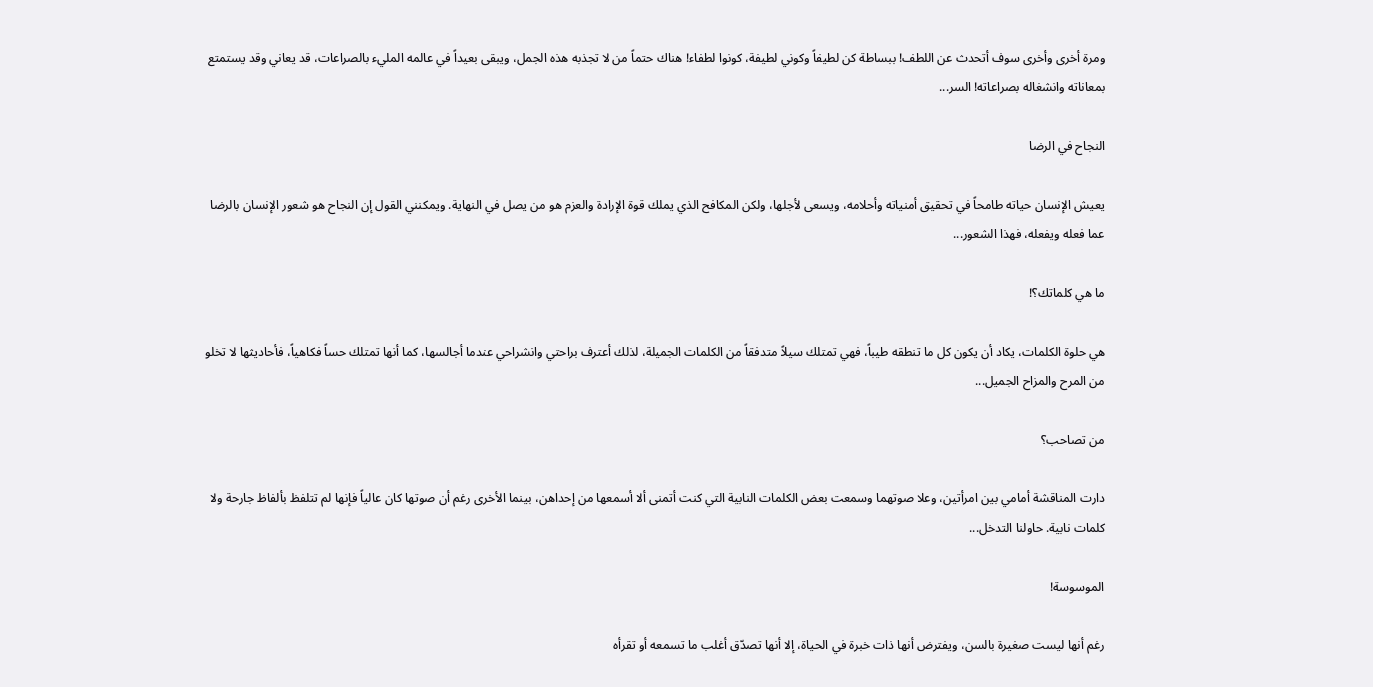ومرة أخرى وأخرى سوف أتحدث عن اللطف! ببساطة كن لطيفاً وكوني لطيفة، كونوا لطفاء! هناك حتماً من لا تجذبه هذه الجمل، ويبقى بعيداً في عالمه المليء بالصراعات، قد يعاني وقد يستمتع بمعاناته وانشغاله بصراعاته! السر...

النجاح في الرضا

يعيش الإنسان حياته طامحاً في تحقيق أمنياته وأحلامه، ويسعى لأجلها، ولكن المكافح الذي يملك قوة الإرادة والعزم هو من يصل في النهاية. ويمكنني القول إن النجاح هو شعور الإنسان بالرضا عما فعله ويفعله، فهذا الشعور...

ما هي كلماتك؟!

هي حلوة الكلمات، يكاد أن يكون كل ما تنطقه طيباً، فهي تمتلك سيلاً متدفقاً من الكلمات الجميلة، لذلك أعترف براحتي وانشراحي عندما أجالسها، كما أنها تمتلك حساً فكاهياً، فأحاديثها لا تخلو من المرح والمزاح الجميل...

من تصاحب؟

دارت المناقشة أمامي بين امرأتين، وعلا صوتهما وسمعت بعض الكلمات النابية التي كنت أتمنى ألا أسمعها من إحداهن، بينما الأخرى رغم أن صوتها كان عالياً فإنها لم تتلفظ بألفاظ جارحة ولا كلمات نابية. حاولنا التدخل...

الموسوسة!

رغم أنها ليست صغيرة بالسن، ويفترض أنها ذات خبرة في الحياة، إلا أنها تصدّق أغلب ما تسمعه أو تقرأه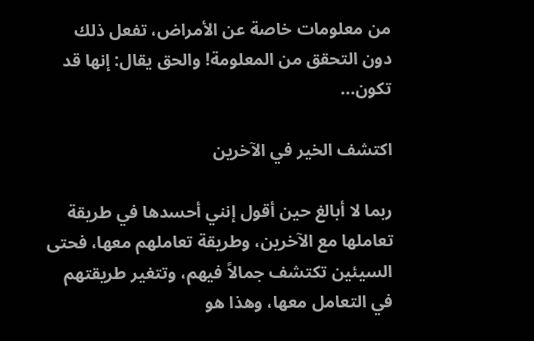من معلومات خاصة عن الأمراض، تفعل ذلك دون التحقق من المعلومة! والحق يقال: إنها قد تكون...

اكتشف الخير في الآخرين

ربما لا أبالغ حين أقول إنني أحسدها في طريقة تعاملها مع الآخرين، وطريقة تعاملهم معها، فحتى السيئين تكتشف جمالاً فيهم، وتتغير طريقتهم في التعامل معها، وهذا هو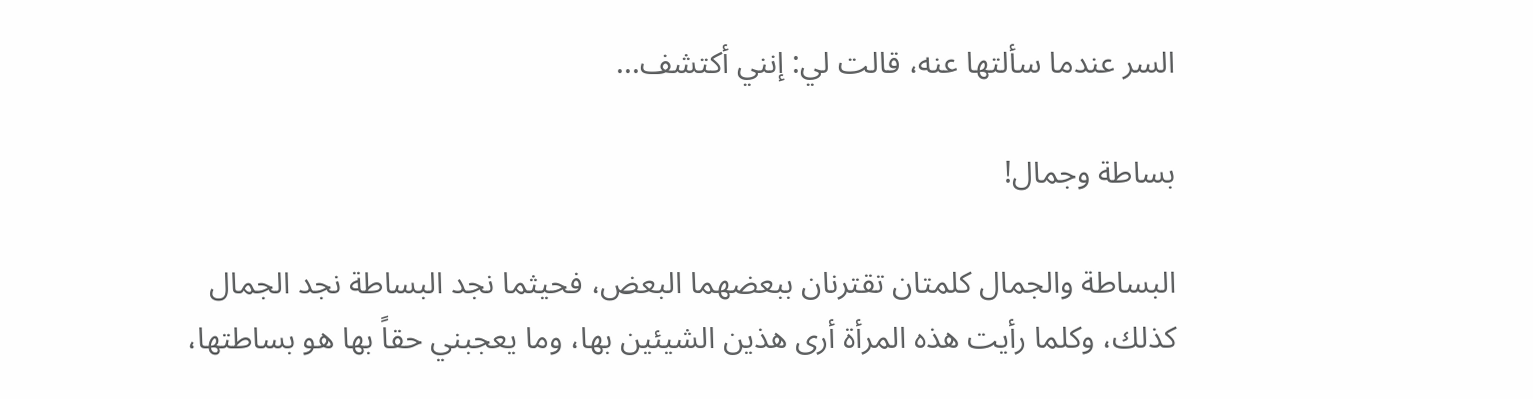السر عندما سألتها عنه، قالت لي: إنني أكتشف...

بساطة وجمال!

البساطة والجمال كلمتان تقترنان ببعضهما البعض، فحيثما نجد البساطة نجد الجمال كذلك، وكلما رأيت هذه المرأة أرى هذين الشيئين بها، وما يعجبني حقاً بها هو بساطتها،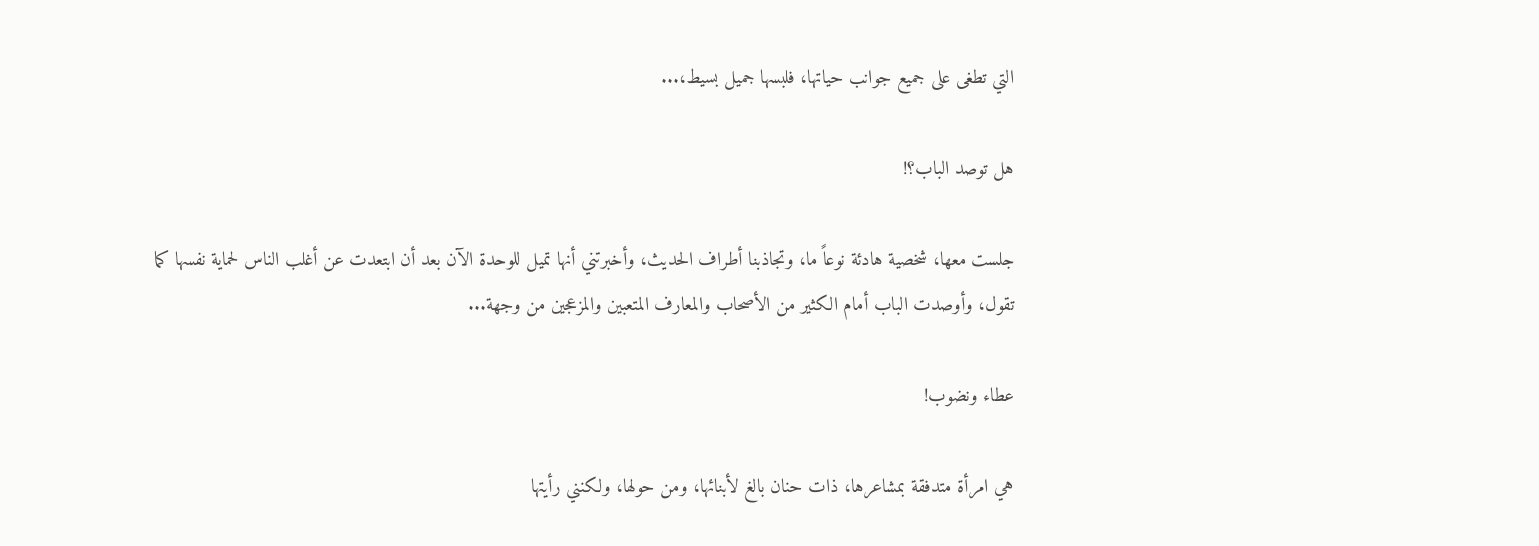التي تطغى على جميع جوانب حياتها، فلبسها جميل بسيط،...

هل توصد الباب؟!

جلست معها، شخصية هادئة نوعاً ما، وتجاذبنا أطراف الحديث، وأخبرتني أنها تميل للوحدة الآن بعد أن ابتعدت عن أغلب الناس لحماية نفسها كما تقول، وأوصدت الباب أمام الكثير من الأصحاب والمعارف المتعبين والمزعجين من وجهة...

عطاء ونضوب!

هي امرأة متدفقة بمشاعرها، ذات حنان بالغ لأبنائها، ومن حولها، ولكنني رأيتها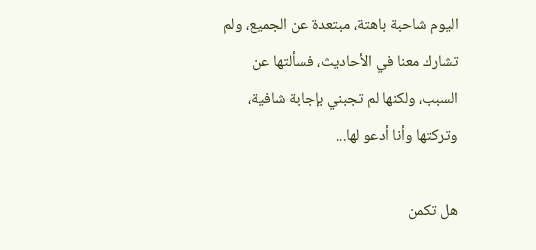اليوم شاحبة باهتة، مبتعدة عن الجميع، ولم تشارك معنا في الأحاديث، فسألتها عن السبب، ولكنها لم تجبني بإجابة شافية، وتركتها وأنا أدعو لها...

هل تكمن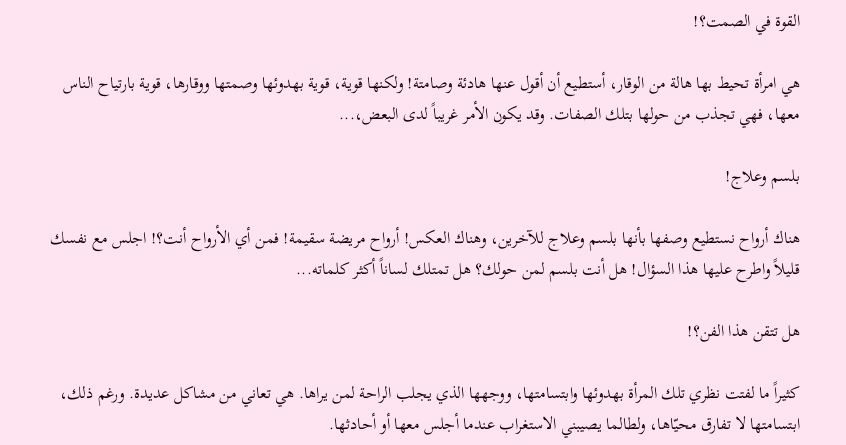القوة في الصمت؟!

هي امرأة تحيط بها هالة من الوقار، أستطيع أن أقول عنها هادئة وصامتة! ولكنها قوية، قوية بهدوئها وصمتها ووقارها، قوية بارتياح الناس معها، فهي تجذب من حولها بتلك الصفات. وقد يكون الأمر غريباً لدى البعض،...

بلسم وعلاج!

هناك أرواح نستطيع وصفها بأنها بلسم وعلاج للآخرين، وهناك العكس! أرواح مريضة سقيمة! فمن أي الأرواح أنت؟! اجلس مع نفسك قليلاً واطرح عليها هذا السؤال! هل أنت بلسم لمن حولك؟ هل تمتلك لساناً أكثر كلماته...

هل تتقن هذا الفن؟!

كثيراً ما لفتت نظري تلك المرأة بهدوئها وابتسامتها، ووجهها الذي يجلب الراحة لمن يراها. هي تعاني من مشاكل عديدة. ورغم ذلك، ابتسامتها لا تفارق محيّاها، ولطالما يصيبني الاستغراب عندما أجلس معها أو أحادثها.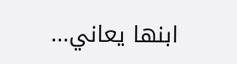ابنها يعاني...